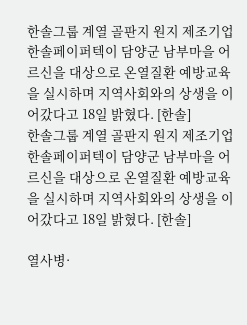한솔그룹 계열 골판지 원지 제조기업 한솔페이퍼텍이 담양군 남부마을 어르신을 대상으로 온열질환 예방교육을 실시하며 지역사회와의 상생을 이어갔다고 18일 밝혔다. [한솔]
한솔그룹 계열 골판지 원지 제조기업 한솔페이퍼텍이 담양군 남부마을 어르신을 대상으로 온열질환 예방교육을 실시하며 지역사회와의 상생을 이어갔다고 18일 밝혔다. [한솔]

열사병·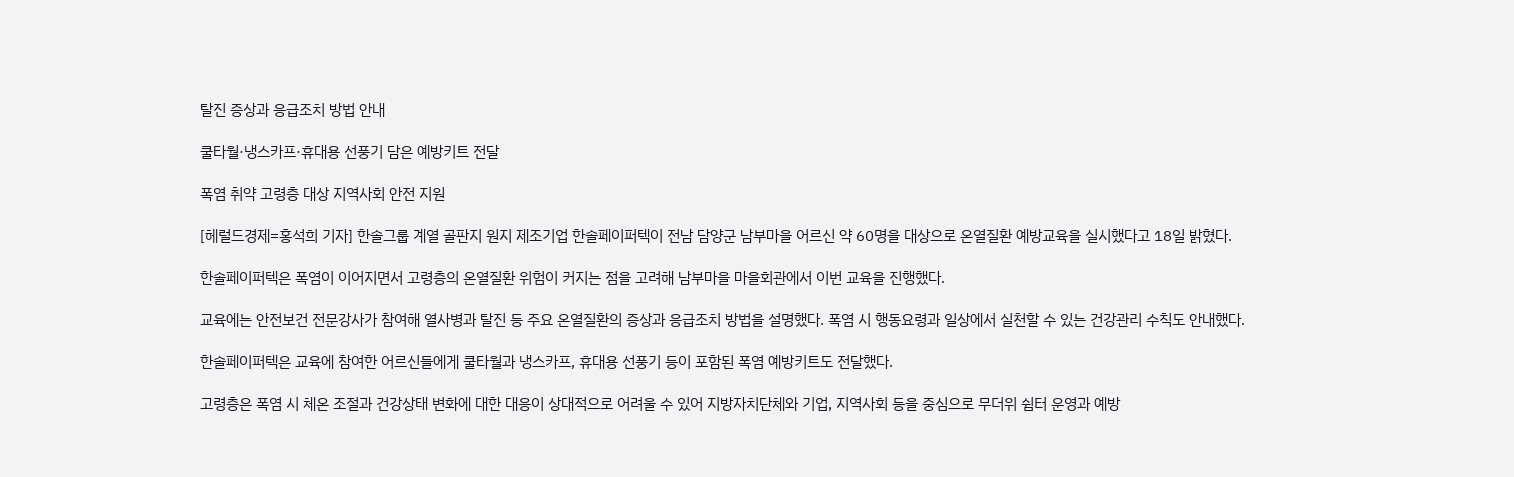탈진 증상과 응급조치 방법 안내

쿨타월·냉스카프·휴대용 선풍기 담은 예방키트 전달

폭염 취약 고령층 대상 지역사회 안전 지원

[헤럴드경제=홍석희 기자] 한솔그룹 계열 골판지 원지 제조기업 한솔페이퍼텍이 전남 담양군 남부마을 어르신 약 60명을 대상으로 온열질환 예방교육을 실시했다고 18일 밝혔다.

한솔페이퍼텍은 폭염이 이어지면서 고령층의 온열질환 위험이 커지는 점을 고려해 남부마을 마을회관에서 이번 교육을 진행했다.

교육에는 안전보건 전문강사가 참여해 열사병과 탈진 등 주요 온열질환의 증상과 응급조치 방법을 설명했다. 폭염 시 행동요령과 일상에서 실천할 수 있는 건강관리 수칙도 안내했다.

한솔페이퍼텍은 교육에 참여한 어르신들에게 쿨타월과 냉스카프, 휴대용 선풍기 등이 포함된 폭염 예방키트도 전달했다.

고령층은 폭염 시 체온 조절과 건강상태 변화에 대한 대응이 상대적으로 어려울 수 있어 지방자치단체와 기업, 지역사회 등을 중심으로 무더위 쉼터 운영과 예방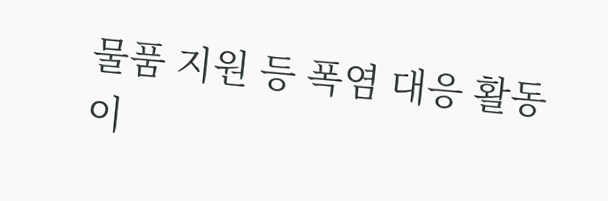물품 지원 등 폭염 대응 활동이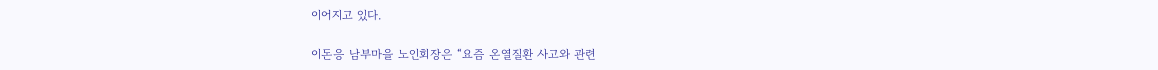이어지고 있다.

이돈응 남부마을 노인회장은 “요즘 온열질환 사고와 관련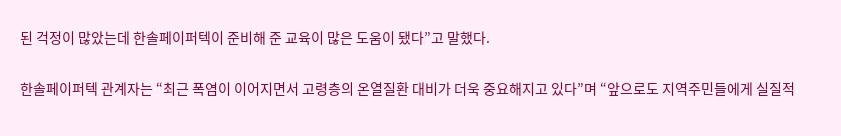된 걱정이 많았는데 한솔페이퍼텍이 준비해 준 교육이 많은 도움이 됐다”고 말했다.

한솔페이퍼텍 관계자는 “최근 폭염이 이어지면서 고령층의 온열질환 대비가 더욱 중요해지고 있다”며 “앞으로도 지역주민들에게 실질적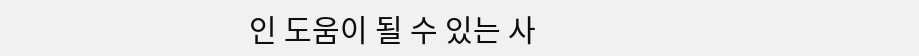인 도움이 될 수 있는 사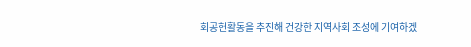회공헌활동을 추진해 건강한 지역사회 조성에 기여하겠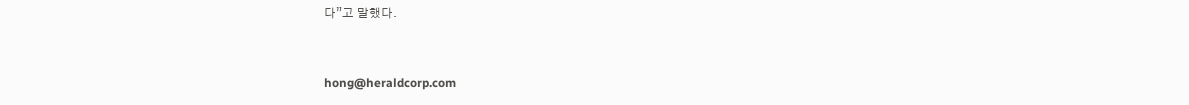다”고 말했다.


hong@heraldcorp.com